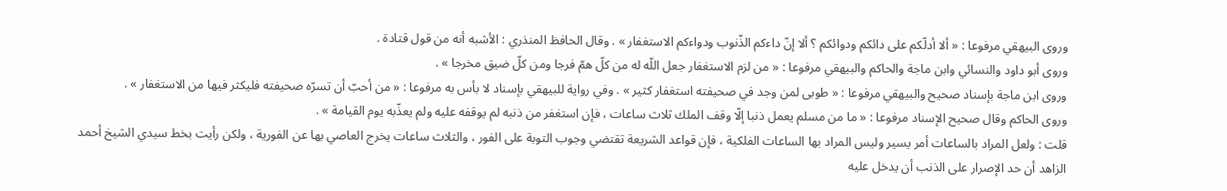وروى البيهقي مرفوعا : « ألا أدلّكم على دائكم ودوائكم ؟ ألا إنّ داءكم الذّنوب ودواءكم الاستغفار » . وقال الحافظ المنذري : الأشبه أنه من قول قتادة .
وروى أبو داود والنسائي وابن ماجة والحاكم والبيهقي مرفوعا : « من لزم الاستغفار جعل اللّه له من كلّ همّ فرجا ومن كلّ ضيق مخرجا » .
وروى ابن ماجة بإسناد صحيح والبيهقي مرفوعا : « طوبى لمن وجد في صحيفته استغفار كثير » . وفي رواية للبيهقي بإسناد لا بأس به مرفوعا : « من أحبّ أن تسرّه صحيفته فليكثر فيها من الاستغفار » .
وروى الحاكم وقال صحيح الإسناد مرفوعا : « ما من مسلم يعمل ذنبا إلّا وقف الملك ثلاث ساعات ، فإن استغفر من ذنبه لم يوقفه عليه ولم يعذّبه يوم القيامة » .
قلت : ولعل المراد بالساعات أمر يسير وليس المراد بها الساعات الفلكية ، فإن قواعد الشريعة تقتضي وجوب التوبة على الفور ، والثلاث ساعات يخرج العاصي بها عن الفورية ، ولكن رأيت بخط سيدي الشيخ أحمد الزاهد أن حد الإصرار على الذنب أن يدخل عليه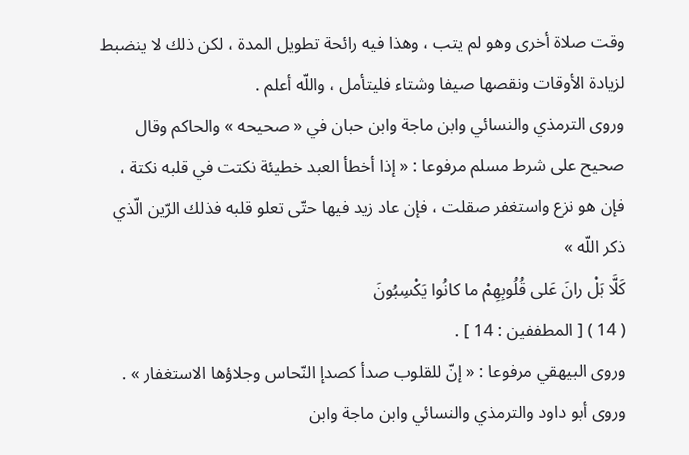وقت صلاة أخرى وهو لم يتب ، وهذا فيه رائحة تطويل المدة ، لكن ذلك لا ينضبط لزيادة الأوقات ونقصها صيفا وشتاء فليتأمل ، واللّه أعلم .
وروى الترمذي والنسائي وابن ماجة وابن حبان في « صحيحه » والحاكم وقال صحيح على شرط مسلم مرفوعا : « إذا أخطأ العبد خطيئة نكتت في قلبه نكتة ، فإن هو نزع واستغفر صقلت ، فإن عاد زيد فيها حتّى تعلو قلبه فذلك الرّين الّذي ذكر اللّه »
كَلَّا بَلْ رانَ عَلى قُلُوبِهِمْ ما كانُوا يَكْسِبُونَ
( 14 ) [ المطففين : 14 ] .
وروى البيهقي مرفوعا : « إنّ للقلوب صدأ كصدإ النّحاس وجلاؤها الاستغفار » .
وروى أبو داود والترمذي والنسائي وابن ماجة وابن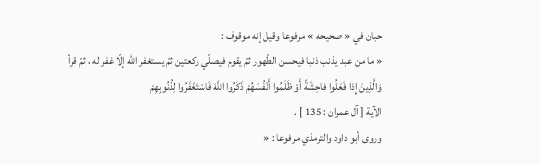حبان في « صحيحه » مرفوعا وقيل إنه موقوف :
« ما من عبد يذنب ذنبا فيحسن الطّهور ثمّ يقوم فيصلّي ركعتين ثمّ يستغفر اللّه إلّا غفر له ، ثمّ قرأ
وَالَّذِينَ إِذا فَعَلُوا فاحِشَةً أَوْ ظَلَمُوا أَنْفُسَهُمْ ذَكَرُوا اللَّهَ فَاسْتَغْفَرُوا لِذُنُوبِهِمْ
الآية [ آل عمران : 135 ] .
وروى أبو داود والترمذي مرفوعا : «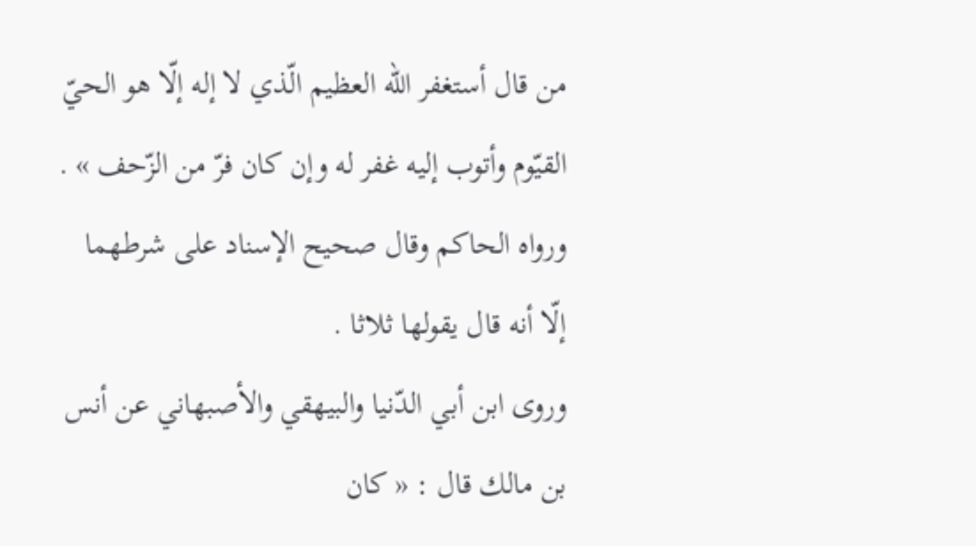من قال أستغفر اللّه العظيم الّذي لا إله إلّا هو الحيّ القيّوم وأتوب إليه غفر له وإن كان فرّ من الزّحف » .
ورواه الحاكم وقال صحيح الإسناد على شرطهما إلّا أنه قال يقولها ثلاثا .
وروى ابن أبي الدّنيا والبيهقي والأصبهاني عن أنس بن مالك قال : « كان